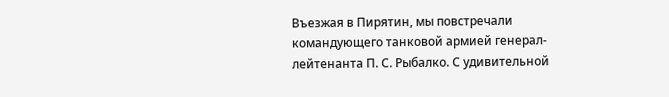Въезжая в Пирятин, мы повстречали командующего танковой армией генерал-лейтенанта П. С. Рыбалко. С удивительной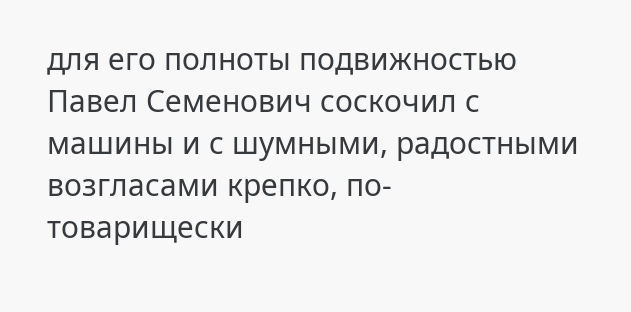для его полноты подвижностью Павел Семенович соскочил с машины и с шумными, радостными возгласами крепко, по-товарищески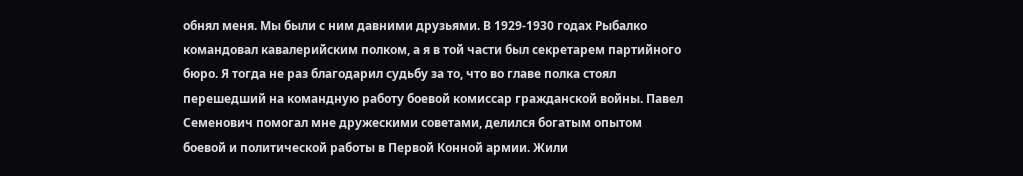обнял меня. Мы были с ним давними друзьями. В 1929-1930 годах Рыбалко командовал кавалерийским полком, а я в той части был секретарем партийного бюро. Я тогда не раз благодарил судьбу за то, что во главе полка стоял перешедший на командную работу боевой комиссар гражданской войны. Павел Семенович помогал мне дружескими советами, делился богатым опытом боевой и политической работы в Первой Конной армии. Жили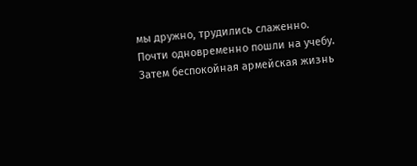мы дружно, трудились слаженно. Почти одновременно пошли на учебу. Затем беспокойная армейская жизнь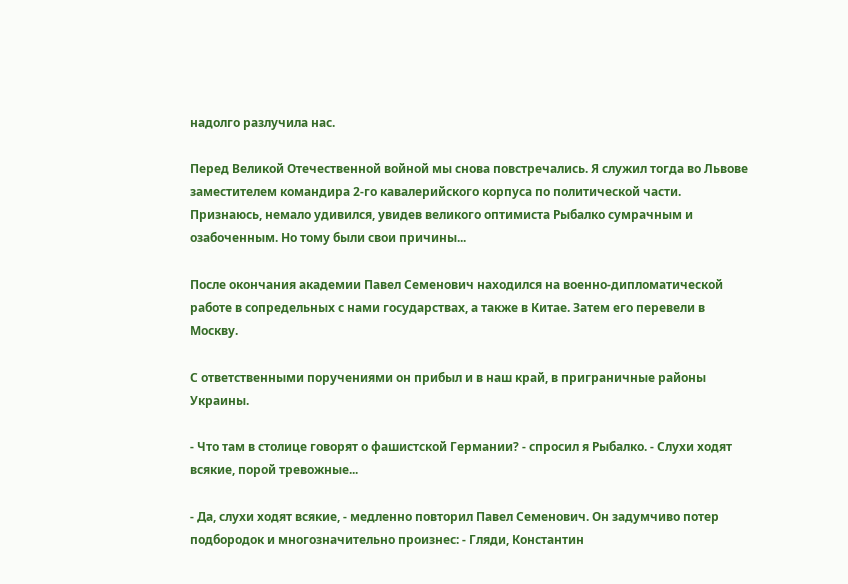надолго разлучила нас.

Перед Великой Отечественной войной мы снова повстречались. Я служил тогда во Львове заместителем командира 2-го кавалерийского корпуса по политической части. Признаюсь, немало удивился, увидев великого оптимиста Рыбалко сумрачным и озабоченным. Но тому были свои причины...

После окончания академии Павел Семенович находился на военно-дипломатической работе в сопредельных с нами государствах, а также в Китае. Затем его перевели в Москву.

С ответственными поручениями он прибыл и в наш край, в приграничные районы Украины.

- Что там в столице говорят о фашистской Германии? - спросил я Рыбалко. - Слухи ходят всякие, порой тревожные...

- Да, слухи ходят всякие, - медленно повторил Павел Семенович. Он задумчиво потер подбородок и многозначительно произнес: - Гляди, Константин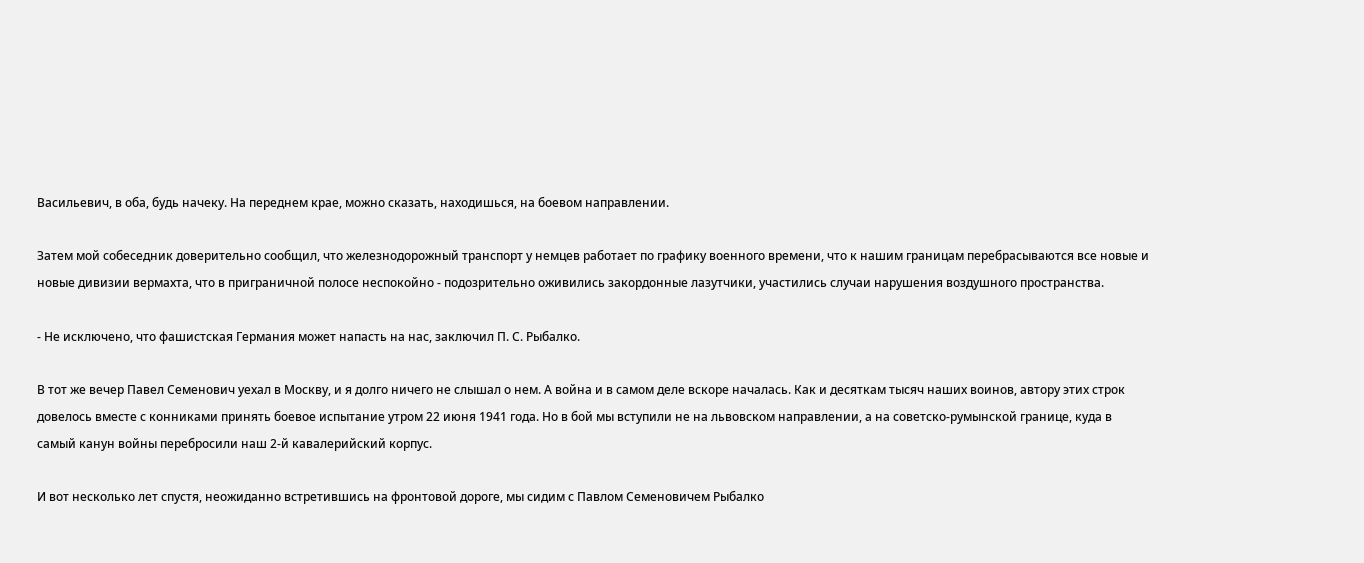Васильевич, в оба, будь начеку. На переднем крае, можно сказать, находишься, на боевом направлении.

Затем мой собеседник доверительно сообщил, что железнодорожный транспорт у немцев работает по графику военного времени, что к нашим границам перебрасываются все новые и новые дивизии вермахта, что в приграничной полосе неспокойно - подозрительно оживились закордонные лазутчики, участились случаи нарушения воздушного пространства.

- Не исключено, что фашистская Германия может напасть на нас, заключил П. С. Рыбалко.

В тот же вечер Павел Семенович уехал в Москву, и я долго ничего не слышал о нем. А война и в самом деле вскоре началась. Как и десяткам тысяч наших воинов, автору этих строк довелось вместе с конниками принять боевое испытание утром 22 июня 1941 года. Но в бой мы вступили не на львовском направлении, а на советско-румынской границе, куда в самый канун войны перебросили наш 2-й кавалерийский корпус.

И вот несколько лет спустя, неожиданно встретившись на фронтовой дороге, мы сидим с Павлом Семеновичем Рыбалко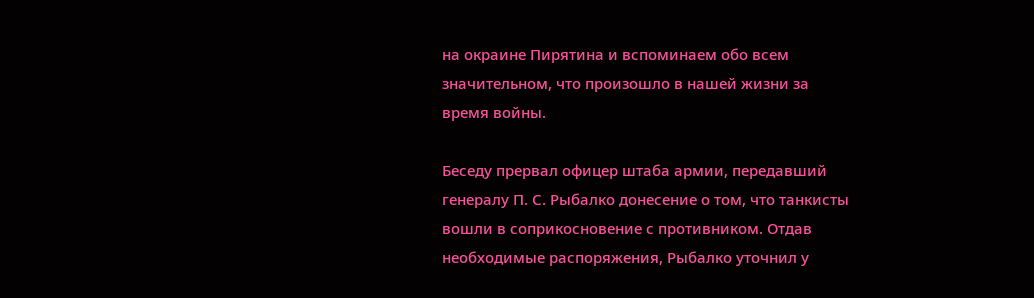на окраине Пирятина и вспоминаем обо всем значительном, что произошло в нашей жизни за время войны.

Беседу прервал офицер штаба армии, передавший генералу П. С. Рыбалко донесение о том, что танкисты вошли в соприкосновение с противником. Отдав необходимые распоряжения, Рыбалко уточнил у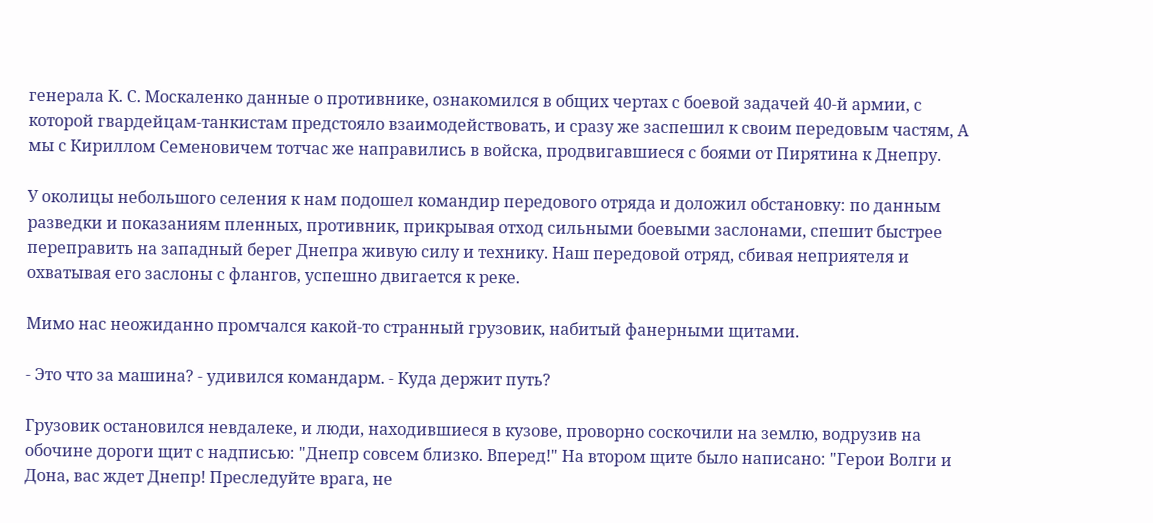генерала К. С. Москаленко данные о противнике, ознакомился в общих чертах с боевой задачей 40-й армии, с которой гвардейцам-танкистам предстояло взаимодействовать, и сразу же заспешил к своим передовым частям, А мы с Кириллом Семеновичем тотчас же направились в войска, продвигавшиеся с боями от Пирятина к Днепру.

У околицы небольшого селения к нам подошел командир передового отряда и доложил обстановку: по данным разведки и показаниям пленных, противник, прикрывая отход сильными боевыми заслонами, спешит быстрее переправить на западный берег Днепра живую силу и технику. Наш передовой отряд, сбивая неприятеля и охватывая его заслоны с флангов, успешно двигается к реке.

Мимо нас неожиданно промчался какой-то странный грузовик, набитый фанерными щитами.

- Это что за машина? - удивился командарм. - Куда держит путь?

Грузовик остановился невдалеке, и люди, находившиеся в кузове, проворно соскочили на землю, водрузив на обочине дороги щит с надписью: "Днепр совсем близко. Вперед!" На втором щите было написано: "Герои Волги и Дона, вас ждет Днепр! Преследуйте врага, не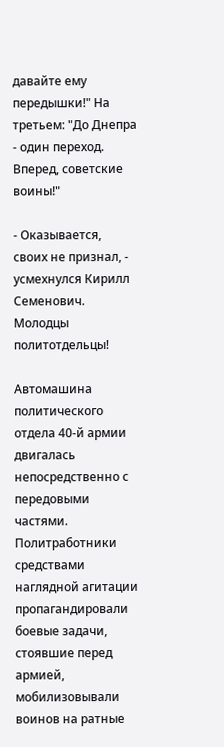давайте ему передышки!" На третьем: "До Днепра - один переход. Вперед, советские воины!"

- Оказывается, своих не признал, - усмехнулся Кирилл Семенович. Молодцы политотдельцы!

Автомашина политического отдела 40-й армии двигалась непосредственно с передовыми частями. Политработники средствами наглядной агитации пропагандировали боевые задачи, стоявшие перед армией, мобилизовывали воинов на ратные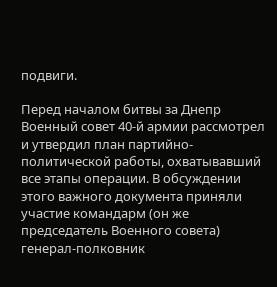подвиги.

Перед началом битвы за Днепр Военный совет 40-й армии рассмотрел и утвердил план партийно-политической работы, охватывавший все этапы операции. В обсуждении этого важного документа приняли участие командарм (он же председатель Военного совета) генерал-полковник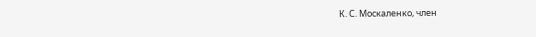К. С. Москаленко, член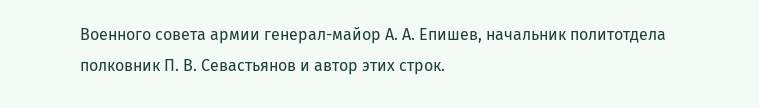Военного совета армии генерал-майор А. А. Епишев, начальник политотдела полковник П. В. Севастьянов и автор этих строк.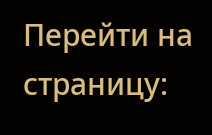Перейти на страницу: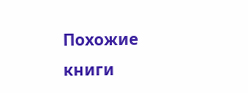Похожие книги